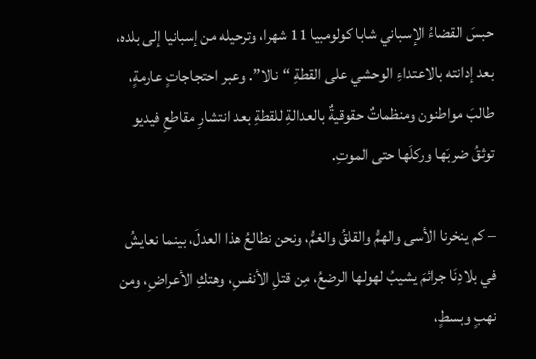حبسَ القضاءُ الإسباني شابا كولومبيا 11 شهرا، وترحيله من إسبانيا إلى بلده، بعد إدانته بالاعتداءِ الوحشي على القطةِ “نالا”. وعبر احتجاجاتٍ عارمةٍ، طالبَ مواطنون ومنظماتٌ حقوقيةٌ بالعدالةِ للقطةِ بعد انتشارِ مقاطعِ فيديو توثقُ ضربَها وركلَها حتى الموتِ.

– كم ينخرنا الأسى والهمُّ والقلقُ والغمُّ، ونحن نطالعُ هذا العدلَ، بينما نعايشُ في بلادِنَا جرائمَ يشيبُ لهولها الرضعُ، مِن قتلِ الأنفسِ، وهتكِ الأعراضِ، ومن نهبٍ وبسطٍ،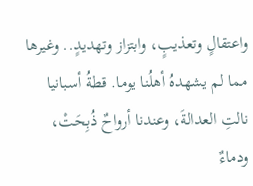واعتقالٍ وتعذيبٍ، وابتزاز وتهديدٍ.. وغيرها مما لم يشهدهُ أهلُنا يوما. قطةُ أسبانيا نالتِ العدالةَ، وعندنا أرواحٌ ذُبِحَتْ، ودماءٌ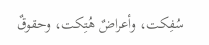سُفِكت، وأعراضٌ هُتِكت، وحقوقٌ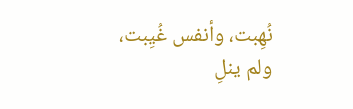نُهِبت، وأنفس غُيِبت، ولم ينلِ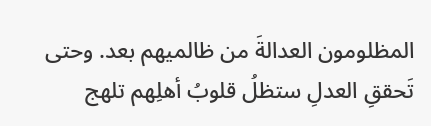المظلومون العدالةَ من ظالميهم بعد. وحتى تَحققِ العدلِ ستظلُ قلوبُ أهلِهم تلهج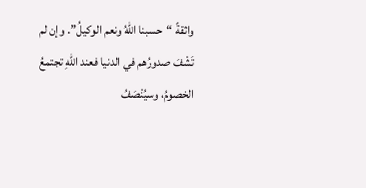واثقةً “حسبنا اللهُ ونعم الوكيلُ”. وإن لم تَشْفَ صدورُهم في الدنيا فعند اللهِ تجتمعُ الخصومُ، وسيُنْصَفُ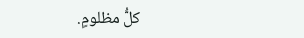كلُّ مظلومٍ.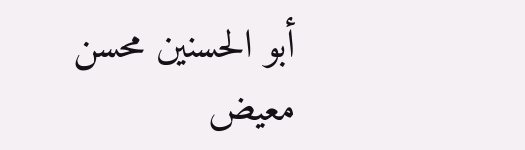أبو الحسنين محسن معيض